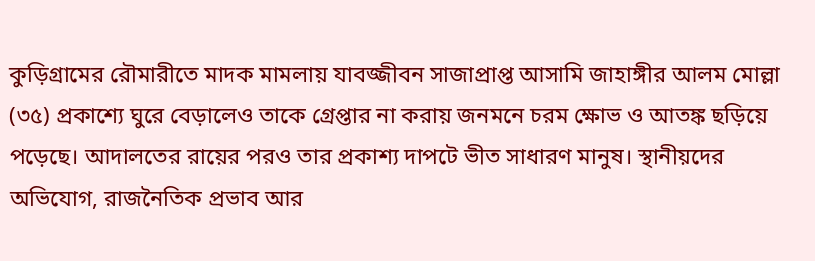কুড়িগ্রামের রৌমারীতে মাদক মামলায় যাবজ্জীবন সাজাপ্রাপ্ত আসামি জাহাঙ্গীর আলম মোল্লা (৩৫) প্রকাশ্যে ঘুরে বেড়ালেও তাকে গ্রেপ্তার না করায় জনমনে চরম ক্ষোভ ও আতঙ্ক ছড়িয়ে পড়েছে। আদালতের রায়ের পরও তার প্রকাশ্য দাপটে ভীত সাধারণ মানুষ। স্থানীয়দের অভিযোগ, রাজনৈতিক প্রভাব আর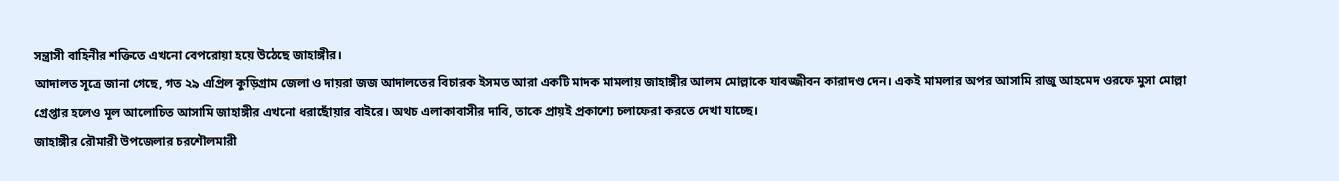সন্ত্রাসী বাহিনীর শক্তিতে এখনো বেপরোয়া হয়ে উঠেছে জাহাঙ্গীর।
আদালত সূত্রে জানা গেছে, গত ২৯ এপ্রিল কুড়িগ্রাম জেলা ও দায়রা জজ আদালতের বিচারক ইসমত আরা একটি মাদক মামলায় জাহাঙ্গীর আলম মোল্লাকে যাবজ্জীবন কারাদণ্ড দেন। একই মামলার অপর আসামি রাজু আহমেদ ওরফে মুসা মোল্লা গ্রেপ্তার হলেও মূল আলোচিত আসামি জাহাঙ্গীর এখনো ধরাছোঁয়ার বাইরে। অথচ এলাকাবাসীর দাবি, তাকে প্রায়ই প্রকাশ্যে চলাফেরা করতে দেখা যাচ্ছে।
জাহাঙ্গীর রৌমারী উপজেলার চরশৌলমারী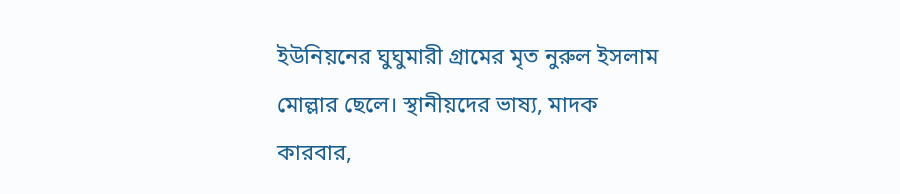ইউনিয়নের ঘুঘুমারী গ্রামের মৃত নুরুল ইসলাম মোল্লার ছেলে। স্থানীয়দের ভাষ্য, মাদক কারবার,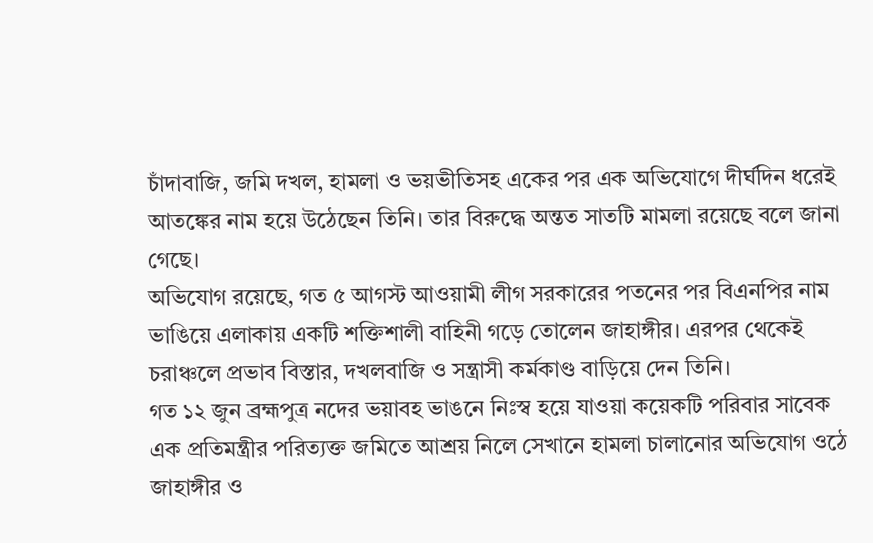চাঁদাবাজি, জমি দখল, হামলা ও ভয়ভীতিসহ একের পর এক অভিযোগে দীর্ঘদিন ধরেই আতঙ্কের নাম হয়ে উঠেছেন তিনি। তার বিরুদ্ধে অন্তত সাতটি মামলা রয়েছে বলে জানা গেছে।
অভিযোগ রয়েছে, গত ৫ আগস্ট আওয়ামী লীগ সরকারের পতনের পর বিএনপির নাম ভাঙিয়ে এলাকায় একটি শক্তিশালী বাহিনী গড়ে তোলেন জাহাঙ্গীর। এরপর থেকেই চরাঞ্চলে প্রভাব বিস্তার, দখলবাজি ও সন্ত্রাসী কর্মকাণ্ড বাড়িয়ে দেন তিনি।
গত ১২ জুন ব্রহ্মপুত্র নদের ভয়াবহ ভাঙনে নিঃস্ব হয়ে যাওয়া কয়েকটি পরিবার সাবেক এক প্রতিমন্ত্রীর পরিত্যক্ত জমিতে আশ্রয় নিলে সেখানে হামলা চালানোর অভিযোগ ওঠে জাহাঙ্গীর ও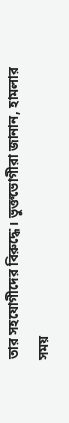তার সহযোগীদের বিরুদ্ধে। ভুক্তভোগীরা জানান, হামলার সময়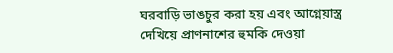ঘরবাড়ি ভাঙচুর করা হয় এবং আগ্নেয়াস্ত্র দেখিয়ে প্রাণনাশের হুমকি দেওয়া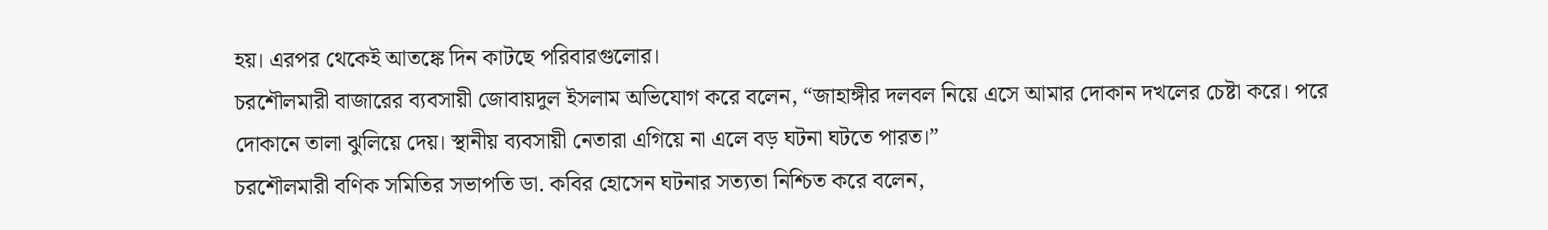হয়। এরপর থেকেই আতঙ্কে দিন কাটছে পরিবারগুলোর।
চরশৌলমারী বাজারের ব্যবসায়ী জোবায়দুল ইসলাম অভিযোগ করে বলেন, “জাহাঙ্গীর দলবল নিয়ে এসে আমার দোকান দখলের চেষ্টা করে। পরে দোকানে তালা ঝুলিয়ে দেয়। স্থানীয় ব্যবসায়ী নেতারা এগিয়ে না এলে বড় ঘটনা ঘটতে পারত।”
চরশৌলমারী বণিক সমিতির সভাপতি ডা. কবির হোসেন ঘটনার সত্যতা নিশ্চিত করে বলেন,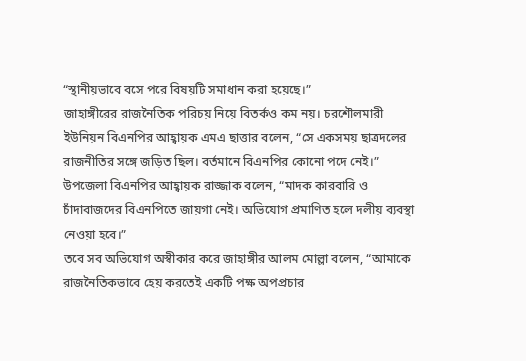“স্থানীয়ভাবে বসে পরে বিষয়টি সমাধান করা হয়েছে।”
জাহাঙ্গীরের রাজনৈতিক পরিচয় নিয়ে বিতর্কও কম নয়। চরশৌলমারী ইউনিয়ন বিএনপির আহ্বায়ক এমএ ছাত্তার বলেন, “সে একসময় ছাত্রদলের রাজনীতির সঙ্গে জড়িত ছিল। বর্তমানে বিএনপির কোনো পদে নেই।” উপজেলা বিএনপির আহ্বায়ক রাজ্জাক বলেন, “মাদক কারবারি ও চাঁদাবাজদের বিএনপিতে জায়গা নেই। অভিযোগ প্রমাণিত হলে দলীয় ব্যবস্থা নেওয়া হবে।”
তবে সব অভিযোগ অস্বীকার করে জাহাঙ্গীর আলম মোল্লা বলেন, “আমাকে রাজনৈতিকভাবে হেয় করতেই একটি পক্ষ অপপ্রচার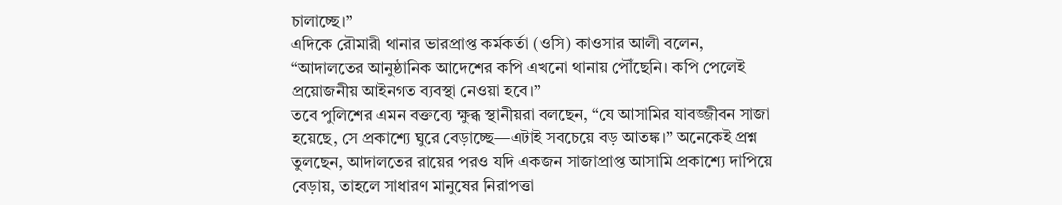চালাচ্ছে।”
এদিকে রৌমারী থানার ভারপ্রাপ্ত কর্মকর্তা (ওসি) কাওসার আলী বলেন, “আদালতের আনুষ্ঠানিক আদেশের কপি এখনো থানায় পৌঁছেনি। কপি পেলেই প্রয়োজনীয় আইনগত ব্যবস্থা নেওয়া হবে।”
তবে পুলিশের এমন বক্তব্যে ক্ষুব্ধ স্থানীয়রা বলছেন, “যে আসামির যাবজ্জীবন সাজা হয়েছে, সে প্রকাশ্যে ঘুরে বেড়াচ্ছে—এটাই সবচেয়ে বড় আতঙ্ক।” অনেকেই প্রশ্ন তুলছেন, আদালতের রায়ের পরও যদি একজন সাজাপ্রাপ্ত আসামি প্রকাশ্যে দাপিয়ে বেড়ায়, তাহলে সাধারণ মানুষের নিরাপত্তা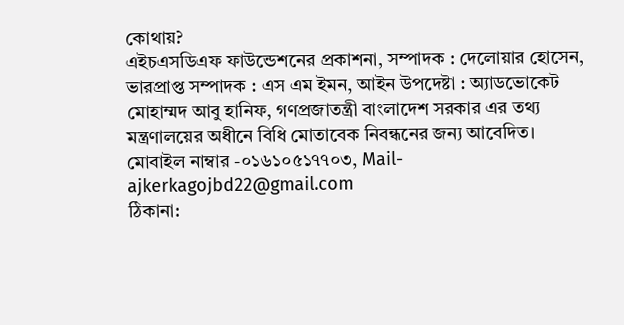কোথায়?
এইচএসডিএফ ফাউন্ডেশনের প্রকাশনা, সম্পাদক : দেলোয়ার হোসেন, ভারপ্রাপ্ত সম্পাদক : এস এম ইমন, আইন উপদেষ্টা : অ্যাডভোকেট মোহাম্মদ আবু হানিফ, গণপ্রজাতন্ত্রী বাংলাদেশ সরকার এর তথ্য মন্ত্রণালয়ের অধীনে বিধি মোতাবেক নিবন্ধনের জন্য আবেদিত।
মোবাইল নাম্বার -০১৬১০৫১৭৭০৩, Mail-ajkerkagojbd22@gmail.com
ঠিকানা: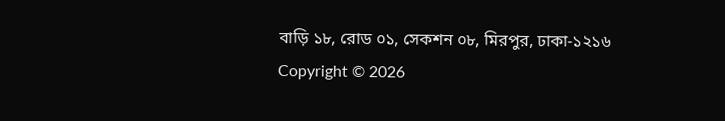বাড়ি ১৮, রোড ০১, সেকশন ০৮, মিরপুর, ঢাকা-১২১৬
Copyright © 2026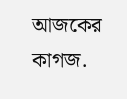আজকের কাগজ.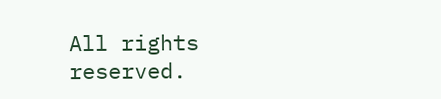All rights reserved.